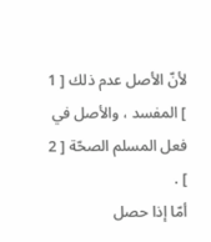لأنّ الأصل عدم ذلك [ 1 ] المفسد ، والأصل في فعل المسلم الصحّة [ 2 ] .
أمّا إذا حصل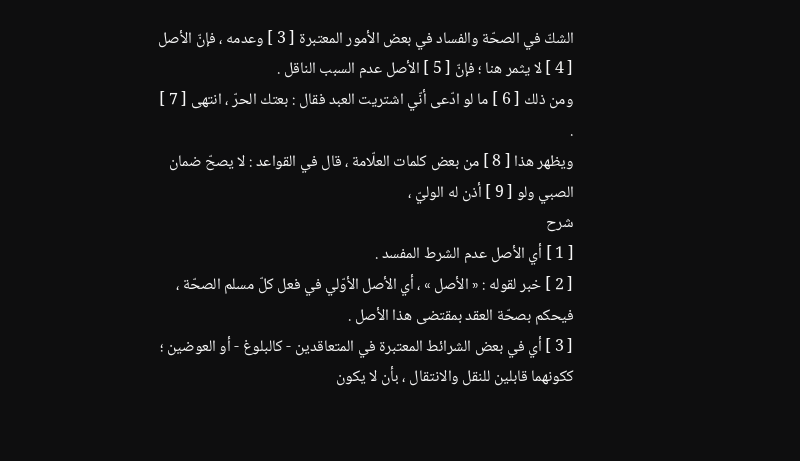الشكّ في الصحّة والفساد في بعض الأمور المعتبرة [ 3 ] وعدمه ، فإنّ الأصل [ 4 ] لا يثمر هنا ؛ فإنّ [ 5 ] الأصل عدم السبب الناقل .
ومن ذلك [ 6 ] ما لو ادّعى أنّي اشتريت العبد فقال : بعتك الحرّ ، انتهى [ 7 ] .
ويظهر هذا [ 8 ] من بعض كلمات العلّامة ، قال في القواعد : لا يصحّ ضمان الصبي ولو [ 9 ] أذن له الوليّ ،
شرح
[ 1 ] أي الأصل عدم الشرط المفسد .
[ 2 ] خبر لقوله : « الأصل » ، أي الأصل الأوّلي في فعل كلّ مسلم الصحّة ، فيحكم بصحّة العقد بمقتضى هذا الأصل .
[ 3 ] أي في بعض الشرائط المعتبرة في المتعاقدين - كالبلوغ - أو العوضين ؛ ككونهما قابلين للنقل والانتقال ، بأن لا يكون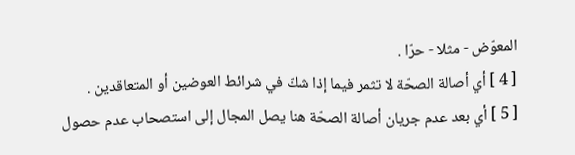المعوّض - مثلا - حرّا .
[ 4 ] أي أصالة الصحّة لا تثمر فيما إذا شكّ في شرائط العوضين أو المتعاقدين .
[ 5 ] أي بعد عدم جريان أصالة الصحّة هنا يصل المجال إلى استصحاب عدم حصول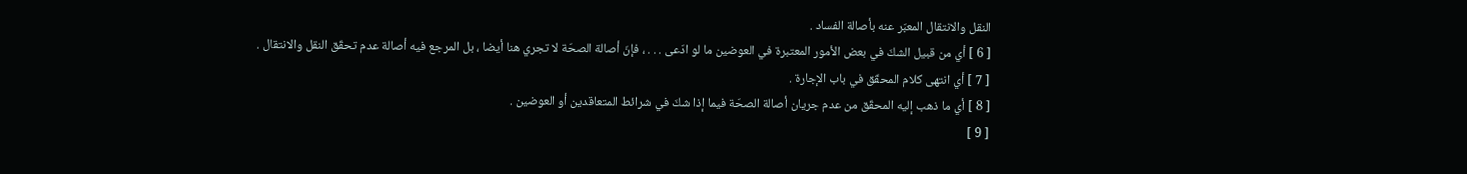النقل والانتقال المعبّر عنه بأصالة الفساد .
[ 6 ] أي من قبيل الشكّ في بعض الأمور المعتبرة في العوضين ما لو ادّعى . . . ، فإنّ أصالة الصحّة لا تجري هنا أيضا ، بل المرجع فيه أصالة عدم تحقّق النقل والانتقال .
[ 7 ] أي انتهى كلام المحقّق في باب الإجارة .
[ 8 ] أي ما ذهب إليه المحقّق من عدم جريان أصالة الصحّة فيما إذا شكّ في شرائط المتعاقدين أو العوضين .
[ 9 ]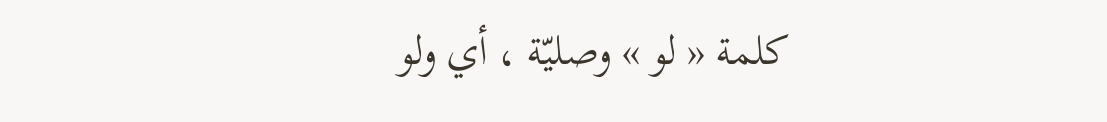كلمة « لو » وصليّة ، أي ولو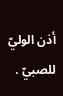أذن الوليّ للصبيّ .